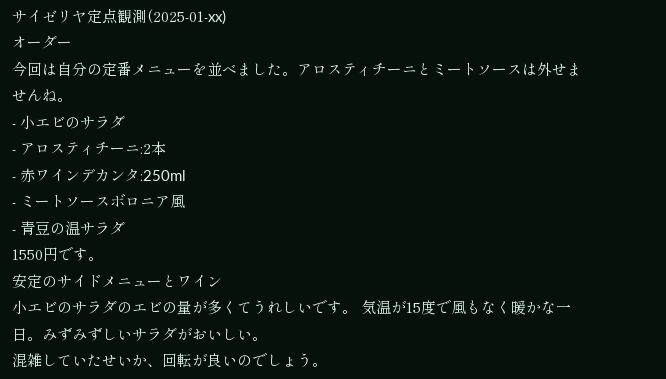サイゼリヤ定点観測(2025-01-xx)
オーダー
今回は自分の定番メニューを並べました。アロスティチーニとミートソースは外せませんね。
- 小エビのサラダ
- アロスティチーニ:2本
- 赤ワインデカンタ:250ml
- ミートソースボロニア風
- 青豆の温サラダ
1550円です。
安定のサイドメニューとワイン
小エビのサラダのエビの量が多くてうれしいです。 気温が15度で風もなく暖かな一日。みずみずしいサラダがおいしい。
混雑していたせいか、回転が良いのでしょう。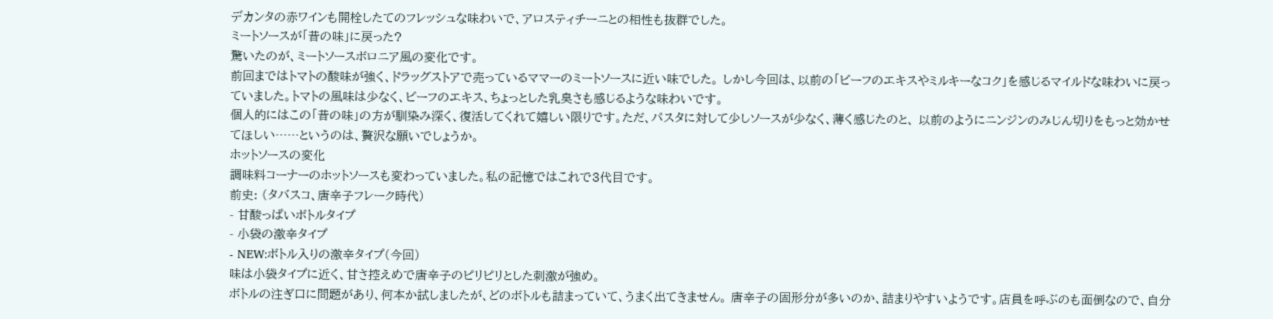デカンタの赤ワインも開栓したてのフレッシュな味わいで、アロスティチーニとの相性も抜群でした。
ミートソースが「昔の味」に戻った?
驚いたのが、ミートソースボロニア風の変化です。
前回まではトマトの酸味が強く、ドラッグストアで売っているママーのミートソースに近い味でした。 しかし今回は、以前の「ビーフのエキスやミルキーなコク」を感じるマイルドな味わいに戻っていました。トマトの風味は少なく、ビーフのエキス、ちょっとした乳臭さも感じるような味わいです。
個人的にはこの「昔の味」の方が馴染み深く、復活してくれて嬉しい限りです。ただ、パスタに対して少しソースが少なく、薄く感じたのと、 以前のようにニンジンのみじん切りをもっと効かせてほしい……というのは、贅沢な願いでしょうか。
ホットソースの変化
調味料コーナーのホットソースも変わっていました。私の記憶ではこれで3代目です。
前史: (タバスコ、唐辛子フレーク時代)
- 甘酸っぱいボトルタイプ
- 小袋の激辛タイプ
- NEW:ボトル入りの激辛タイプ(今回)
味は小袋タイプに近く、甘さ控えめで唐辛子のピリピリとした刺激が強め。
ボトルの注ぎ口に問題があり、何本か試しましたが、どのボトルも詰まっていて、うまく出てきません。 唐辛子の固形分が多いのか、詰まりやすいようです。店員を呼ぶのも面倒なので、自分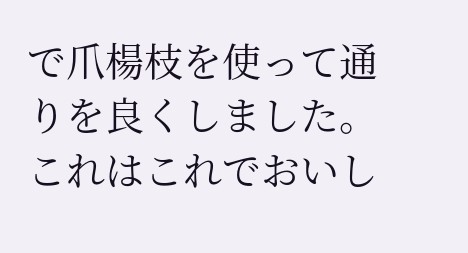で爪楊枝を使って通りを良くしました。
これはこれでおいし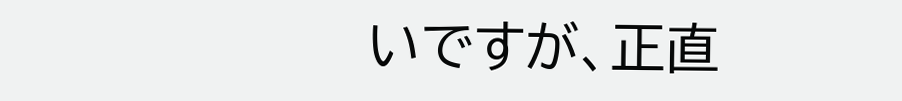いですが、正直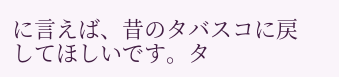に言えば、昔のタバスコに戻してほしいです。タ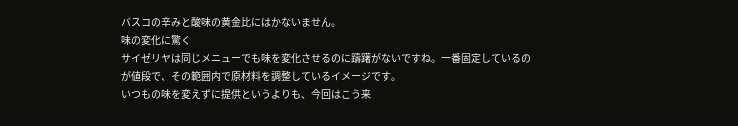バスコの辛みと酸味の黄金比にはかないません。
味の変化に驚く
サイゼリヤは同じメニューでも味を変化させるのに躊躇がないですね。一番固定しているのが値段で、その範囲内で原材料を調整しているイメージです。
いつもの味を変えずに提供というよりも、今回はこう来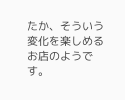たか、そういう変化を楽しめるお店のようです。